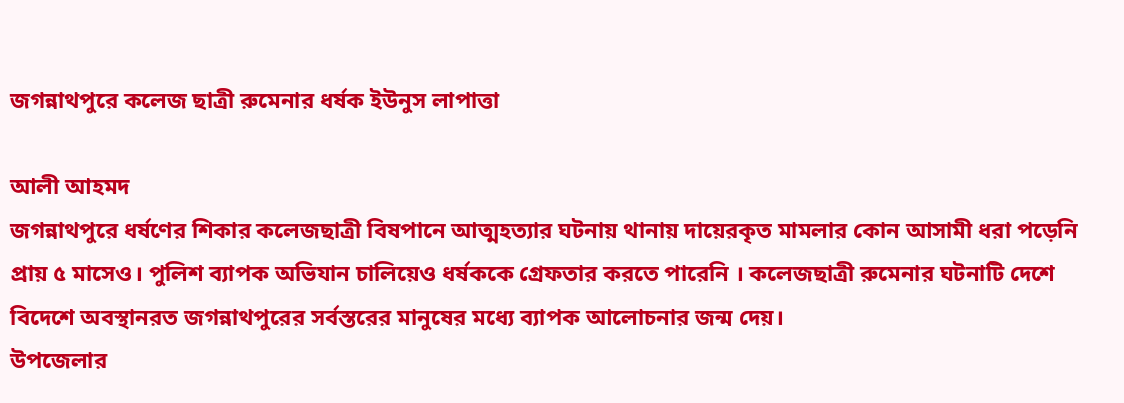জগন্নাথপুরে কলেজ ছাত্রী রুমেনার ধর্ষক ইউনুস লাপাত্তা

আলী আহমদ
জগন্নাথপুরে ধর্ষণের শিকার কলেজছাত্রী বিষপানে আত্মহত্যার ঘটনায় থানায় দায়েরকৃত মামলার কোন আসামী ধরা পড়েনি প্রায় ৫ মাসেও। পুলিশ ব্যাপক অভিযান চালিয়েও ধর্ষককে গ্রেফতার করতে পারেনি । কলেজছাত্রী রুমেনার ঘটনাটি দেশে বিদেশে অবস্থানরত জগন্নাথপুরের সর্বস্তরের মানুষের মধ্যে ব্যাপক আলোচনার জন্ম দেয়।
উপজেলার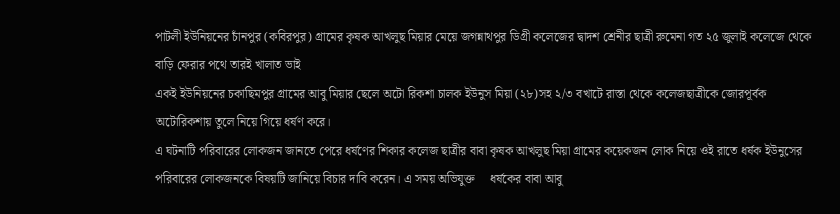পাটলী ইউনিয়নের চাঁনপুর (কবিরপুর) গ্রামের কৃষক আখলুছ মিয়ার মেয়ে জগন্নাথপুর ডিগ্রী কলেজের দ্বাদশ শ্রেনীর ছাত্রী রুমেনা গত ২৫ জুলাই কলেজে থেকে বাড়ি ফেরার পথে তারই খালাত ভাই
একই ইউনিয়নের চকাছিমপুর গ্রামের আবু মিয়ার ছেলে অটো রিকশা চালক ইউনুস মিয়া (২৮)সহ ২/৩ বখাটে রাস্তা থেকে কলেজছাত্রীকে জোরপূর্বক অটোরিকশায় তুলে নিয়ে গিয়ে ধর্ষণ করে।
এ ঘটনাটি পরিবারের লোকজন জানতে পেরে ধর্ষণের শিকার কলেজ ছাত্রীর বাবা কৃষক আখলুছ মিয়া গ্রামের কয়েকজন লোক নিয়ে ওই রাতে ধর্ষক ইউনুসের পরিবারের লোকজনকে বিষয়টি জানিয়ে বিচার দাবি করেন। এ সময় অভিযুক্ত     ধর্ষকের বাবা আবু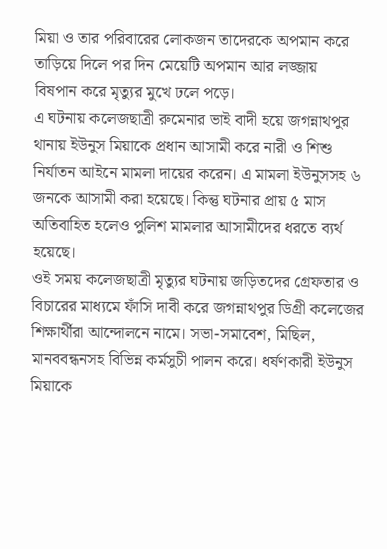মিয়া ও তার পরিবারের লোকজন তাদেরকে অপমান করে তাড়িয়ে দিলে পর দিন মেয়েটি অপমান আর লজ্জায়  বিষপান করে মৃত্যুর মুখে ঢলে পড়ে।
এ ঘটনায় কলেজছাত্রী রুমেনার ভাই বাদী হয়ে জগন্নাথপুর থানায় ইউনুস মিয়াকে প্রধান আসামী করে নারী ও শিশু নির্যাতন আইনে মামলা দায়ের করেন। এ মামলা ইউনুসসহ ৬ জনকে আসামী করা হয়েছে। কিন্তু ঘটনার প্রায় ৫ মাস অতিবাহিত হলেও পুলিশ মামলার আসামীদের ধরতে ব্যর্থ হয়েছে।
ওই সময় কলেজছাত্রী মৃত্যুর ঘটনায় জড়িতদের গ্রেফতার ও বিচারের মাধ্যমে ফাঁসি দাবী করে জগন্নাথপুর ডিগ্রী কলেজের শিক্ষার্থীরা আন্দোলনে নামে। সভা-সমাবেশ, মিছিল, মানববন্ধনসহ বিভিন্ন কর্মসুচী পালন করে। ধর্ষণকারী ইউনুস মিয়াকে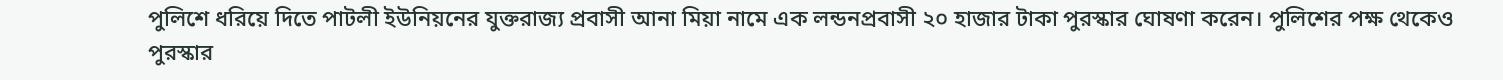পুলিশে ধরিয়ে দিতে পাটলী ইউনিয়নের যুক্তরাজ্য প্রবাসী আনা মিয়া নামে এক লন্ডনপ্রবাসী ২০ হাজার টাকা পুরস্কার ঘোষণা করেন। পুলিশের পক্ষ থেকেও পুরস্কার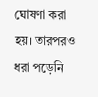ঘোষণা করা হয়। তারপরও ধরা পড়েনি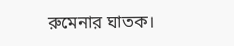রুমেনার ঘাতক।